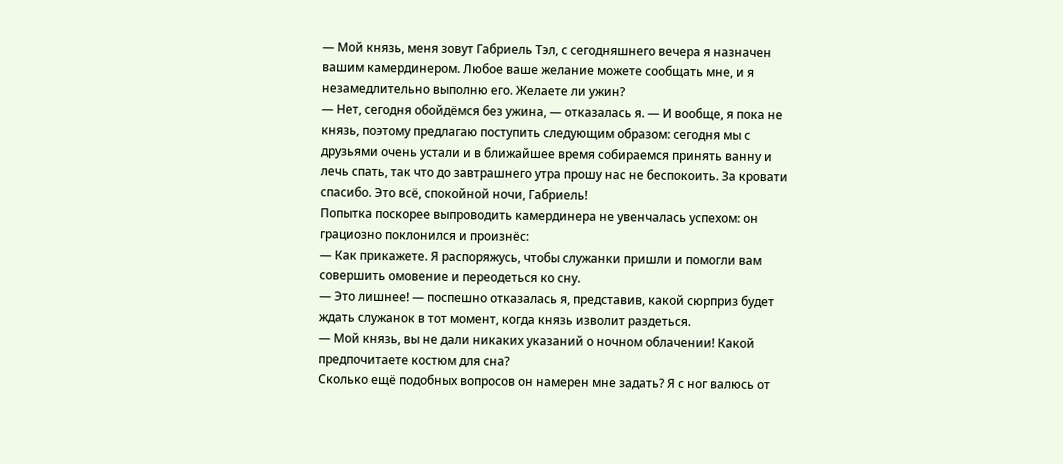— Мой князь, меня зовут Габриель Тэл, с сегодняшнего вечера я назначен вашим камердинером. Любое ваше желание можете сообщать мне, и я незамедлительно выполню его. Желаете ли ужин?
— Нет, сегодня обойдёмся без ужина, — отказалась я. — И вообще, я пока не князь, поэтому предлагаю поступить следующим образом: сегодня мы с друзьями очень устали и в ближайшее время собираемся принять ванну и лечь спать, так что до завтрашнего утра прошу нас не беспокоить. За кровати спасибо. Это всё, спокойной ночи, Габриель!
Попытка поскорее выпроводить камердинера не увенчалась успехом: он грациозно поклонился и произнёс:
— Как прикажете. Я распоряжусь, чтобы служанки пришли и помогли вам совершить омовение и переодеться ко сну.
— Это лишнее! — поспешно отказалась я, представив, какой сюрприз будет ждать служанок в тот момент, когда князь изволит раздеться.
— Мой князь, вы не дали никаких указаний о ночном облачении! Какой предпочитаете костюм для сна?
Сколько ещё подобных вопросов он намерен мне задать? Я с ног валюсь от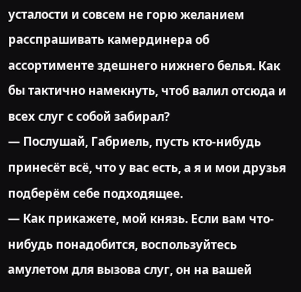усталости и совсем не горю желанием расспрашивать камердинера об ассортименте здешнего нижнего белья. Как бы тактично намекнуть, чтоб валил отсюда и всех слуг с собой забирал?
— Послушай, Габриель, пусть кто-нибудь принесёт всё, что у вас есть, а я и мои друзья подберём себе подходящее.
— Как прикажете, мой князь. Если вам что-нибудь понадобится, воспользуйтесь амулетом для вызова слуг, он на вашей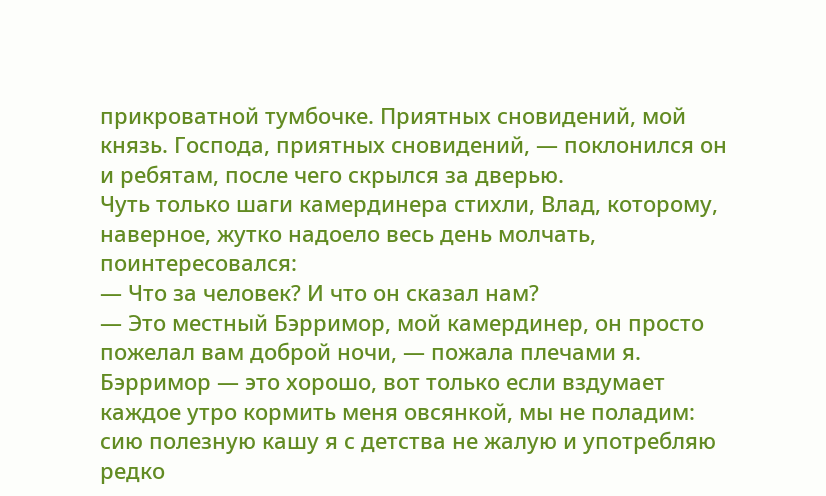прикроватной тумбочке. Приятных сновидений, мой князь. Господа, приятных сновидений, — поклонился он и ребятам, после чего скрылся за дверью.
Чуть только шаги камердинера стихли, Влад, которому, наверное, жутко надоело весь день молчать, поинтересовался:
— Что за человек? И что он сказал нам?
— Это местный Бэрримор, мой камердинер, он просто пожелал вам доброй ночи, — пожала плечами я.
Бэрримор — это хорошо, вот только если вздумает каждое утро кормить меня овсянкой, мы не поладим: сию полезную кашу я с детства не жалую и употребляю редко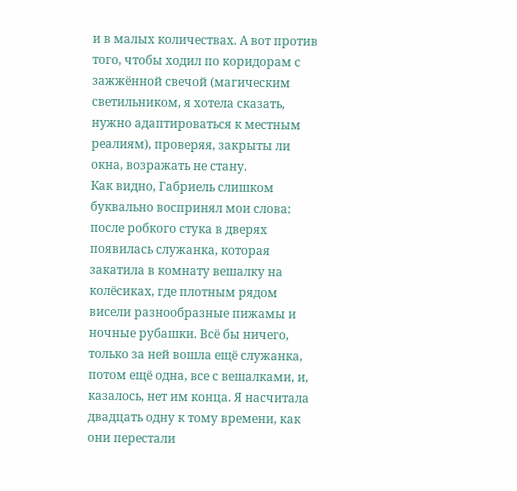и в малых количествах. А вот против того, чтобы ходил по коридорам с зажжённой свечой (магическим светильником, я хотела сказать, нужно адаптироваться к местным реалиям), проверяя, закрыты ли окна, возражать не стану.
Как видно, Габриель слишком буквально воспринял мои слова: после робкого стука в дверях появилась служанка, которая закатила в комнату вешалку на колёсиках, где плотным рядом висели разнообразные пижамы и ночные рубашки. Всё бы ничего, только за ней вошла ещё служанка, потом ещё одна, все с вешалками, и, казалось, нет им конца. Я насчитала двадцать одну к тому времени, как они перестали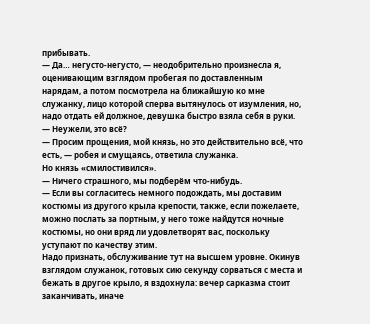прибывать.
— Да… негусто-негусто, — неодобрительно произнесла я, оценивающим взглядом пробегая по доставленным нарядам, а потом посмотрела на ближайшую ко мне служанку, лицо которой сперва вытянулось от изумления, но, надо отдать ей должное, девушка быстро взяла себя в руки. — Неужели, это всё?
— Просим прощения, мой князь, но это действительно всё, что есть, — робея и смущаясь, ответила служанка.
Но князь «смилостивился».
— Ничего страшного, мы подберём что-нибудь.
— Если вы согласитесь немного подождать, мы доставим костюмы из другого крыла крепости, также, если пожелаете, можно послать за портным, у него тоже найдутся ночные костюмы, но они вряд ли удовлетворят вас, поскольку уступают по качеству этим.
Надо признать, обслуживание тут на высшем уровне. Окинув взглядом служанок, готовых сию секунду сорваться с места и бежать в другое крыло, я вздохнула: вечер сарказма стоит заканчивать, иначе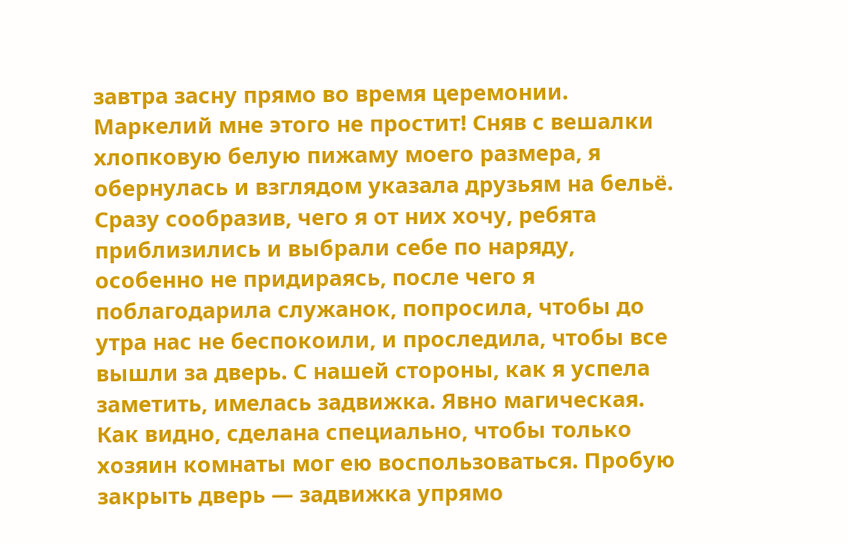завтра засну прямо во время церемонии. Маркелий мне этого не простит! Сняв с вешалки хлопковую белую пижаму моего размера, я обернулась и взглядом указала друзьям на бельё. Сразу сообразив, чего я от них хочу, ребята приблизились и выбрали себе по наряду, особенно не придираясь, после чего я поблагодарила служанок, попросила, чтобы до утра нас не беспокоили, и проследила, чтобы все вышли за дверь. С нашей стороны, как я успела заметить, имелась задвижка. Явно магическая. Как видно, сделана специально, чтобы только хозяин комнаты мог ею воспользоваться. Пробую закрыть дверь — задвижка упрямо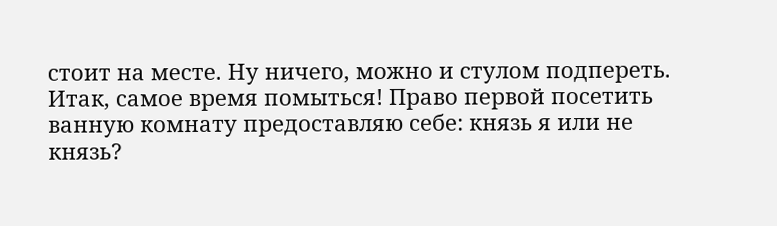стоит на месте. Ну ничего, можно и стулом подпереть. Итак, самое время помыться! Право первой посетить ванную комнату предоставляю себе: князь я или не князь?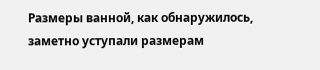Размеры ванной, как обнаружилось, заметно уступали размерам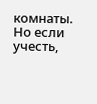комнаты. Но если учесть,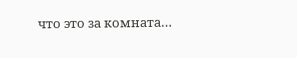что это за комната…